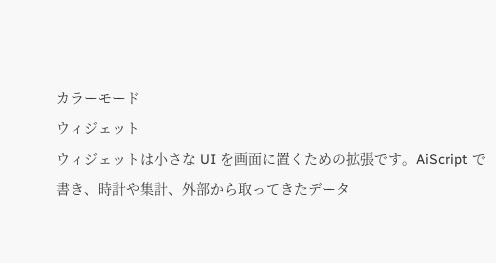カラーモード
ウィジェット
ウィジェットは小さな UI を画面に置くための拡張です。AiScript で書き、時計や集計、外部から取ってきたデータ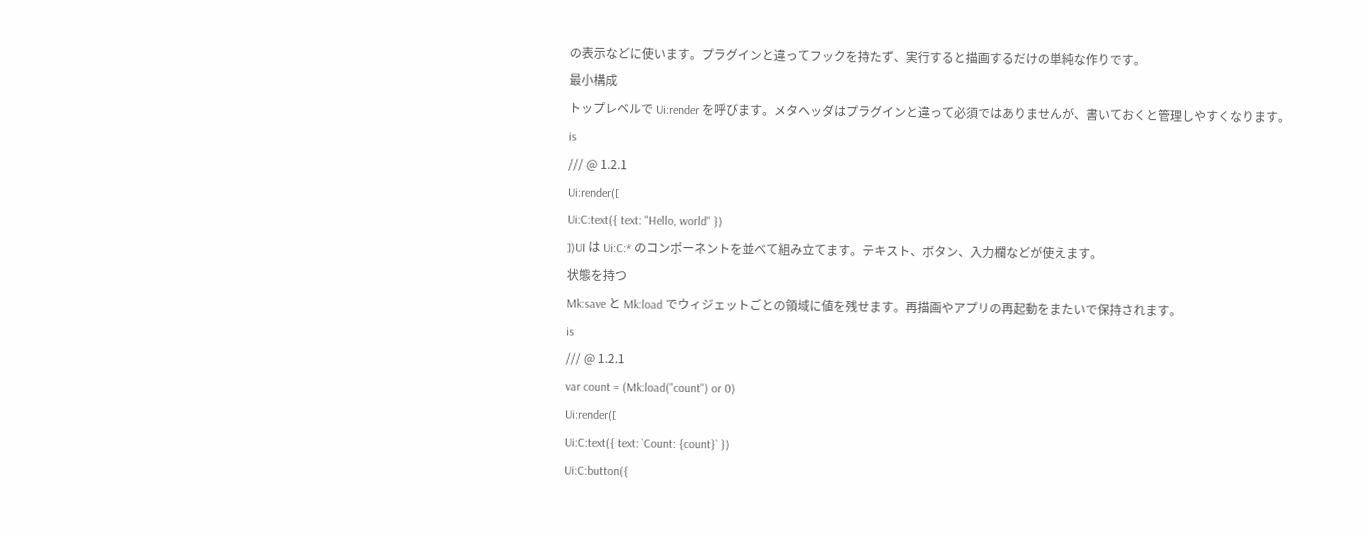の表示などに使います。プラグインと違ってフックを持たず、実行すると描画するだけの単純な作りです。
最小構成
トップレベルで Ui:render を呼びます。メタヘッダはプラグインと違って必須ではありませんが、書いておくと管理しやすくなります。
is
/// @ 1.2.1
Ui:render([
Ui:C:text({ text: "Hello, world" })
])UI は Ui:C:* のコンポーネントを並べて組み立てます。テキスト、ボタン、入力欄などが使えます。
状態を持つ
Mk:save と Mk:load でウィジェットごとの領域に値を残せます。再描画やアプリの再起動をまたいで保持されます。
is
/// @ 1.2.1
var count = (Mk:load("count") or 0)
Ui:render([
Ui:C:text({ text: `Count: {count}` })
Ui:C:button({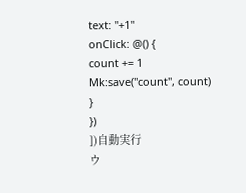text: "+1"
onClick: @() {
count += 1
Mk:save("count", count)
}
})
])自動実行
ウ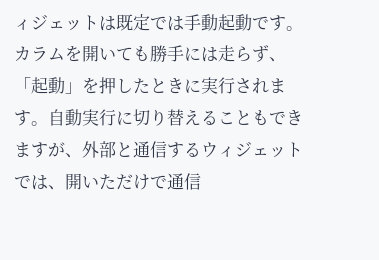ィジェットは既定では手動起動です。カラムを開いても勝手には走らず、「起動」を押したときに実行されます。自動実行に切り替えることもできますが、外部と通信するウィジェットでは、開いただけで通信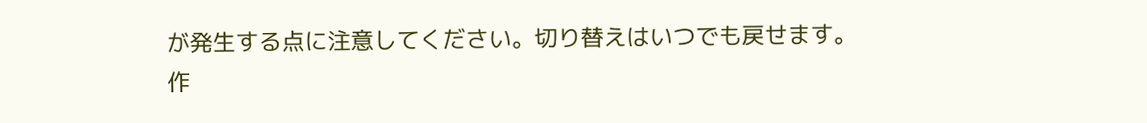が発生する点に注意してください。切り替えはいつでも戻せます。
作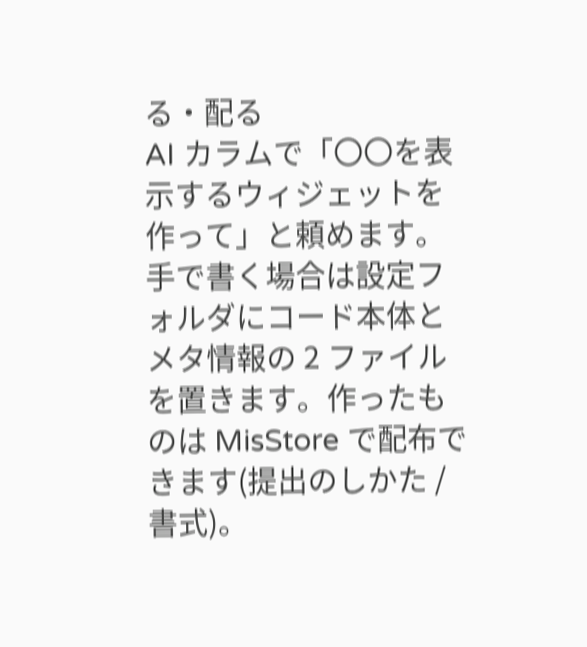る・配る
AI カラムで「〇〇を表示するウィジェットを作って」と頼めます。手で書く場合は設定フォルダにコード本体とメタ情報の 2 ファイルを置きます。作ったものは MisStore で配布できます(提出のしかた / 書式)。